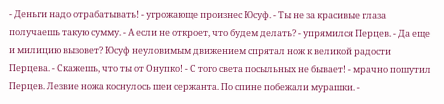- Деньги надо отрабатывать! - угрожающе произнес Юсуф. - Ты не за красивые глаза получаешь такую сумму. - А если не откроет, что будем делать? - упрямился Перцев. - Да еще и милицию вызовет? Юсуф неуловимым движением спрятал нож к великой радости Перцева. - Скажешь, что ты от Онупко! - С того света посыльных не бывает! - мрачно пошутил Перцев. Лезвие ножа коснулось шеи сержанта. По спине побежали мурашки. -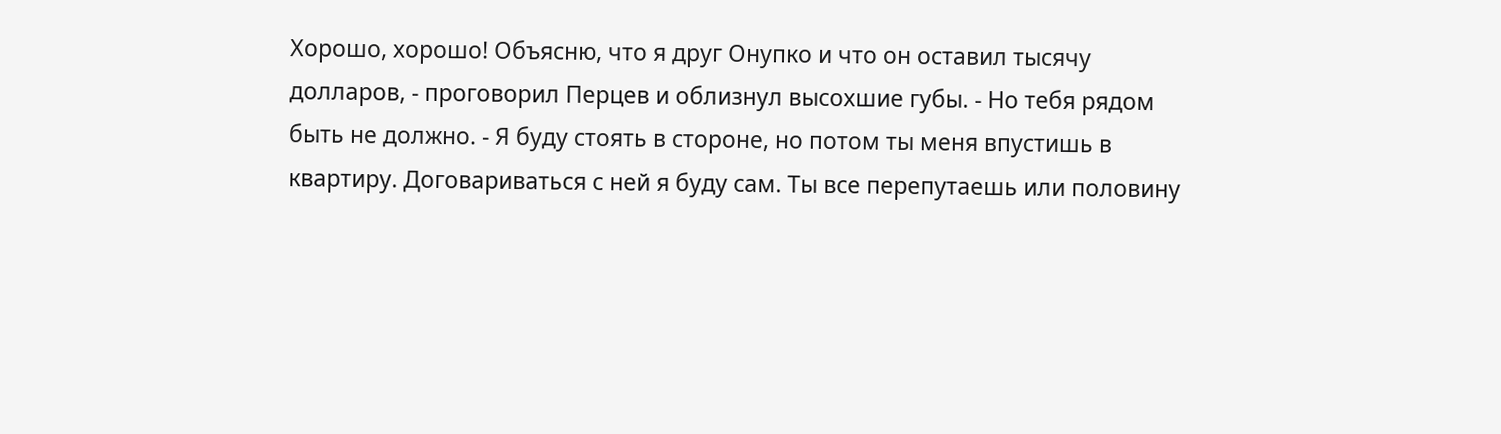Хорошо, хорошо! Объясню, что я друг Онупко и что он оставил тысячу долларов, - проговорил Перцев и облизнул высохшие губы. - Но тебя рядом быть не должно. - Я буду стоять в стороне, но потом ты меня впустишь в квартиру. Договариваться с ней я буду сам. Ты все перепутаешь или половину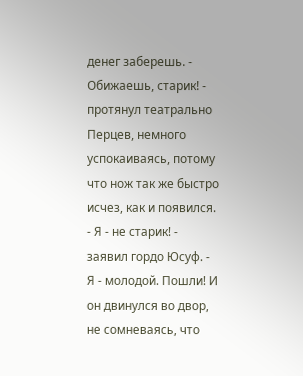денег заберешь. - Обижаешь, старик! - протянул театрально Перцев, немного успокаиваясь, потому что нож так же быстро исчез, как и появился. - Я - не старик! - заявил гордо Юсуф. - Я - молодой. Пошли! И он двинулся во двор, не сомневаясь, что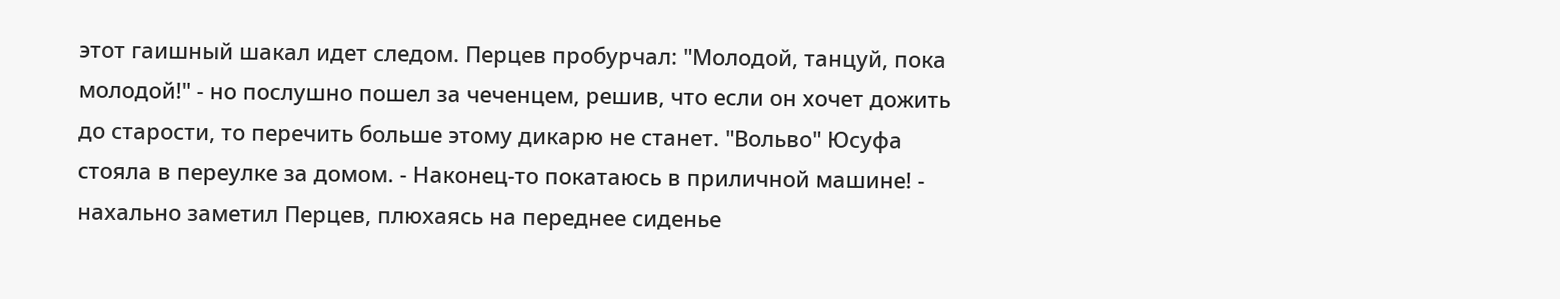этот гаишный шакал идет следом. Перцев пробурчал: "Молодой, танцуй, пока молодой!" - но послушно пошел за чеченцем, решив, что если он хочет дожить до старости, то перечить больше этому дикарю не станет. "Вольво" Юсуфа стояла в переулке за домом. - Наконец-то покатаюсь в приличной машине! - нахально заметил Перцев, плюхаясь на переднее сиденье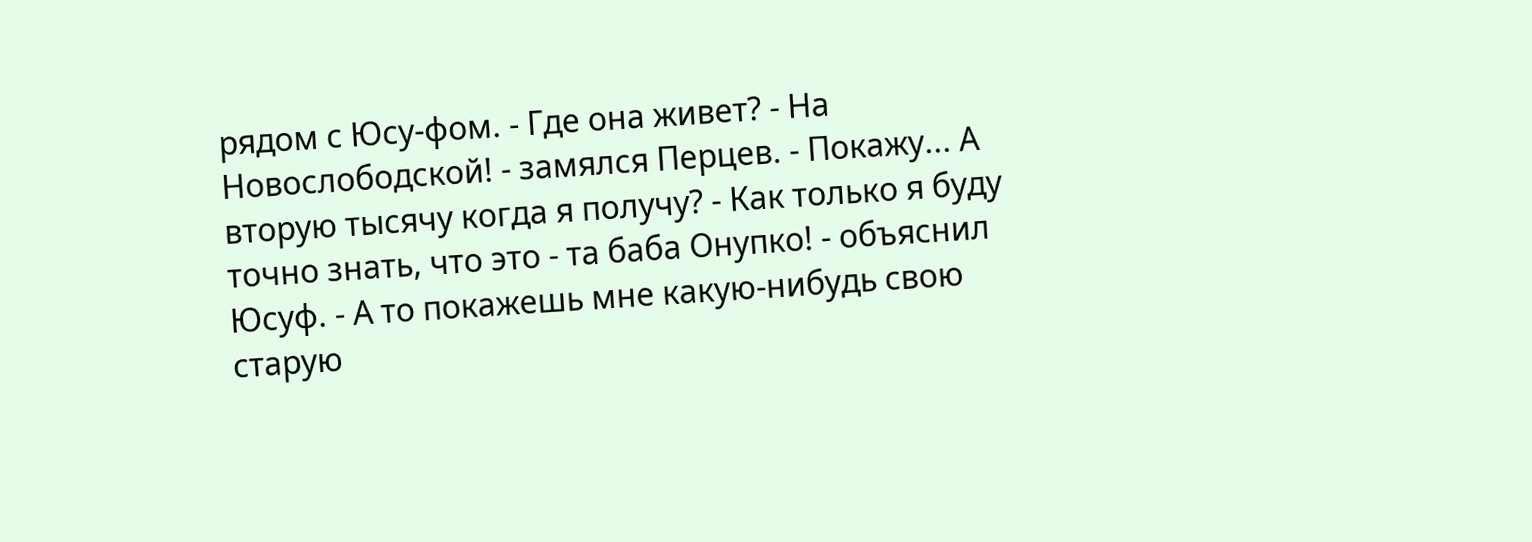рядом с Юсу-фом. - Где она живет? - На Новослободской! - замялся Перцев. - Покажу... А вторую тысячу когда я получу? - Как только я буду точно знать, что это - та баба Онупко! - объяснил Юсуф. - А то покажешь мне какую-нибудь свою старую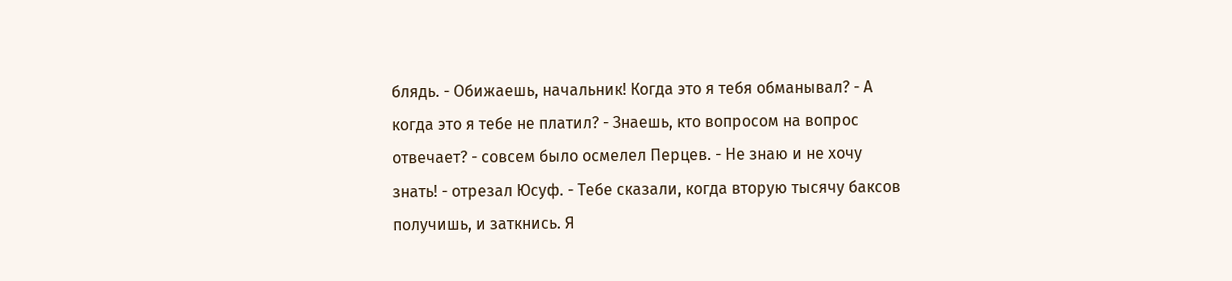блядь. - Обижаешь, начальник! Когда это я тебя обманывал? - А когда это я тебе не платил? - Знаешь, кто вопросом на вопрос отвечает? - совсем было осмелел Перцев. - Не знаю и не хочу знать! - отрезал Юсуф. - Тебе сказали, когда вторую тысячу баксов получишь, и заткнись. Я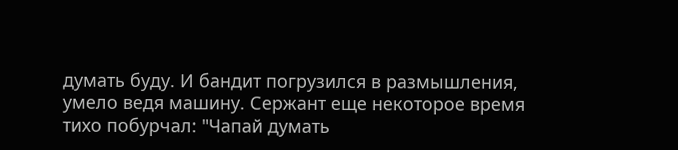думать буду. И бандит погрузился в размышления, умело ведя машину. Сержант еще некоторое время тихо побурчал: "Чапай думать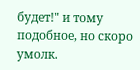будет!" и тому подобное, но скоро умолк.